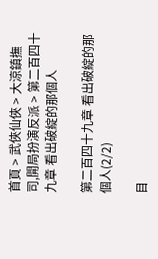首頁 > 武俠仙俠 > 大涼鎮撫司,開局扮演反派 > 第二百四十九章 看出破綻的那個人

第二百四十九章 看出破綻的那個人(2/2)

目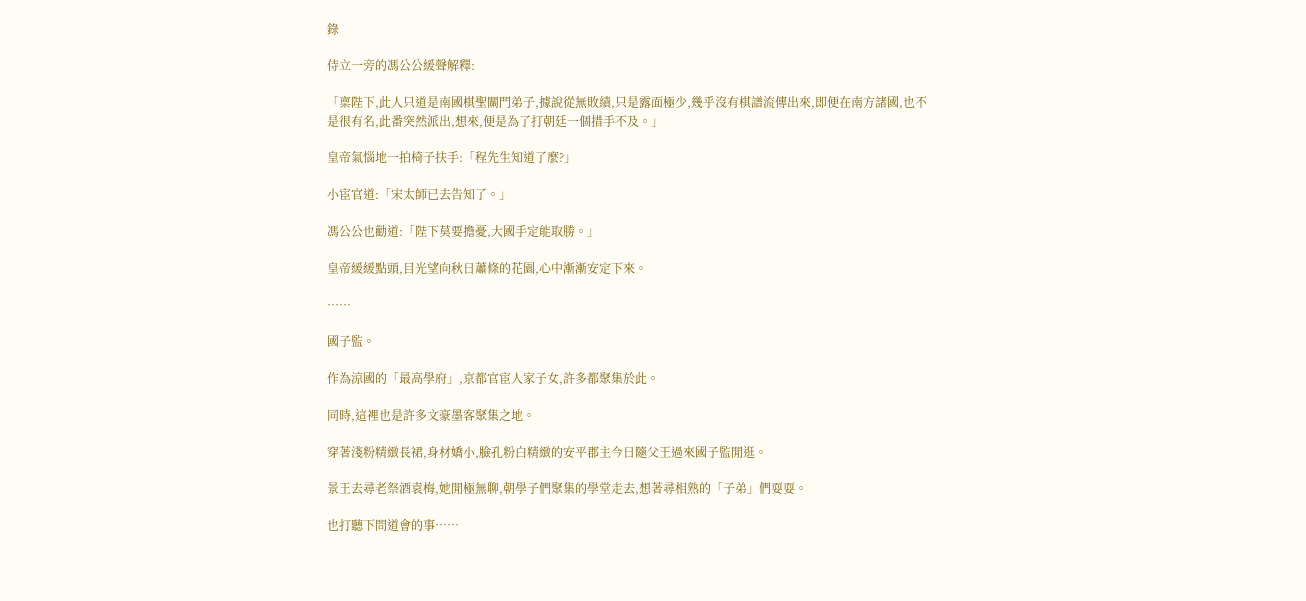錄

侍立一旁的馮公公緩聲解釋:

「稟陛下,此人只道是南國棋聖關門弟子,據說從無敗績,只是露面極少,幾乎沒有棋譜流傳出來,即便在南方諸國,也不是很有名,此番突然派出,想來,便是為了打朝廷一個措手不及。」

皇帝氣惱地一拍椅子扶手:「程先生知道了麼?」

小宦官道:「宋太師已去告知了。」

馮公公也勸道:「陛下莫要擔憂,大國手定能取勝。」

皇帝緩緩點頭,目光望向秋日蕭條的花園,心中漸漸安定下來。

……

國子監。

作為涼國的「最高學府」,京都官宦人家子女,許多都聚集於此。

同時,這裡也是許多文豪墨客聚集之地。

穿著淺粉精緻長裙,身材嬌小,臉孔粉白精緻的安平郡主今日隨父王過來國子監閒逛。

景王去尋老祭酒袁梅,她閒極無聊,朝學子們聚集的學堂走去,想著尋相熟的「子弟」們耍耍。

也打聽下問道會的事……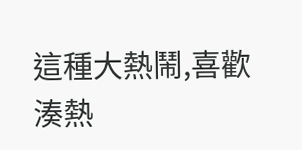這種大熱鬧,喜歡湊熱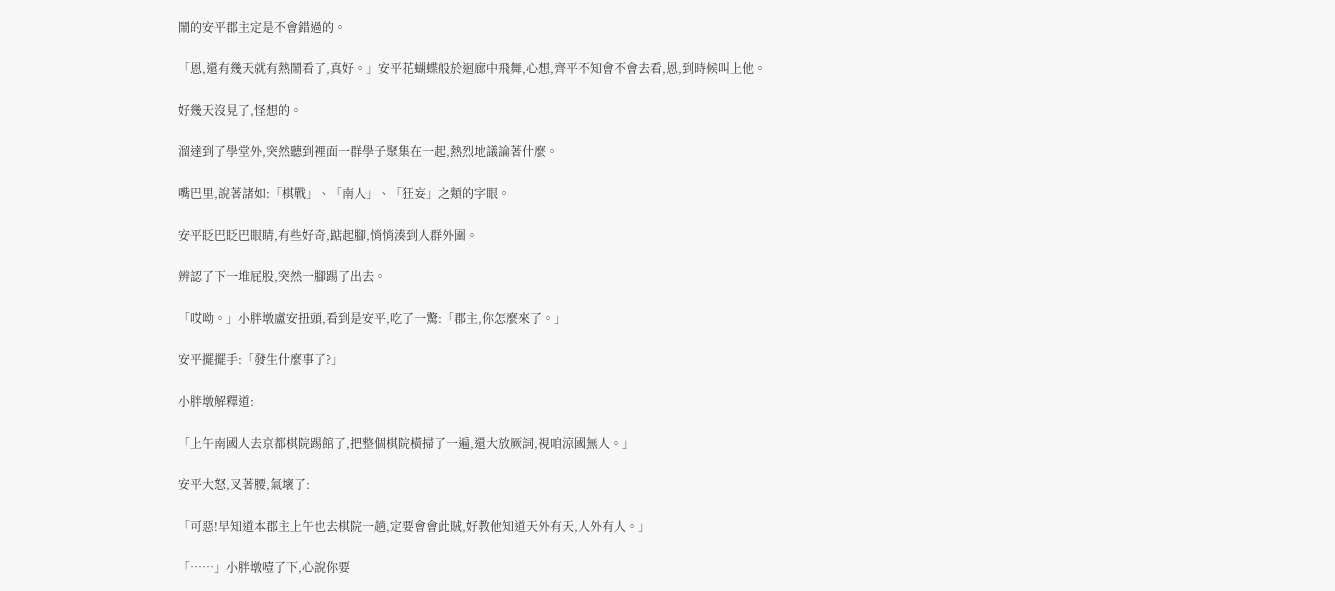鬧的安平郡主定是不會錯過的。

「恩,還有幾天就有熱鬧看了,真好。」安平花蝴蝶般於迴廊中飛舞,心想,齊平不知會不會去看,恩,到時候叫上他。

好幾天沒見了,怪想的。

溜達到了學堂外,突然聽到裡面一群學子聚集在一起,熱烈地議論著什麼。

嘴巴里,說著諸如:「棋戰」、「南人」、「狂妄」之類的字眼。

安平眨巴眨巴眼睛,有些好奇,踮起腳,悄悄湊到人群外圍。

辨認了下一堆屁股,突然一腳踢了出去。

「哎呦。」小胖墩盧安扭頭,看到是安平,吃了一驚:「郡主,你怎麼來了。」

安平擺擺手:「發生什麼事了?」

小胖墩解釋道:

「上午南國人去京都棋院踢館了,把整個棋院橫掃了一遍,還大放厥詞,視咱涼國無人。」

安平大怒,叉著腰,氣壞了:

「可惡!早知道本郡主上午也去棋院一趟,定要會會此賊,好教他知道天外有天,人外有人。」

「……」小胖墩噎了下,心說你要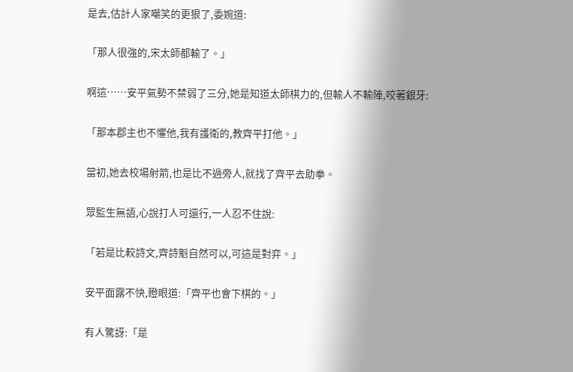是去,估計人家嘲笑的更狠了,委婉道:

「那人很強的,宋太師都輸了。」

啊這……安平氣勢不禁弱了三分,她是知道太師棋力的,但輸人不輸陣,咬著銀牙:

「那本郡主也不懼他,我有護衛的,教齊平打他。」

當初,她去校場射箭,也是比不過旁人,就找了齊平去助拳。

眾監生無語,心說打人可還行,一人忍不住說:

「若是比較詩文,齊詩魁自然可以,可這是對弈。」

安平面露不快,瞪眼道:「齊平也會下棋的。」

有人驚訝:「是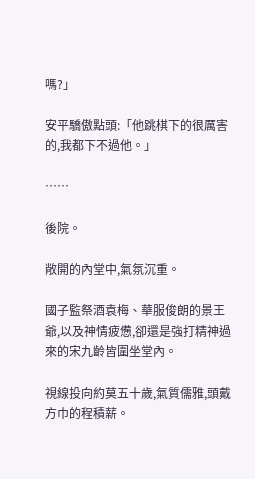嗎?」

安平驕傲點頭:「他跳棋下的很厲害的,我都下不過他。」

……

後院。

敞開的內堂中,氣氛沉重。

國子監祭酒袁梅、華服俊朗的景王爺,以及神情疲憊,卻還是強打精神過來的宋九齡皆圍坐堂內。

視線投向約莫五十歲,氣質儒雅,頭戴方巾的程積薪。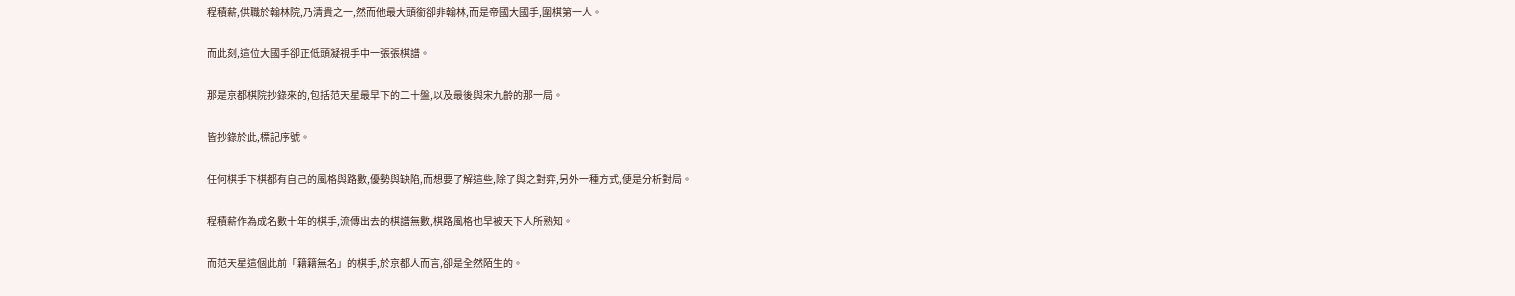程積薪,供職於翰林院,乃清貴之一,然而他最大頭銜卻非翰林,而是帝國大國手,圍棋第一人。

而此刻,這位大國手卻正低頭凝視手中一張張棋譜。

那是京都棋院抄錄來的,包括范天星最早下的二十盤,以及最後與宋九齡的那一局。

皆抄錄於此,標記序號。

任何棋手下棋都有自己的風格與路數,優勢與缺陷,而想要了解這些,除了與之對弈,另外一種方式,便是分析對局。

程積薪作為成名數十年的棋手,流傳出去的棋譜無數,棋路風格也早被天下人所熟知。

而范天星這個此前「籍籍無名」的棋手,於京都人而言,卻是全然陌生的。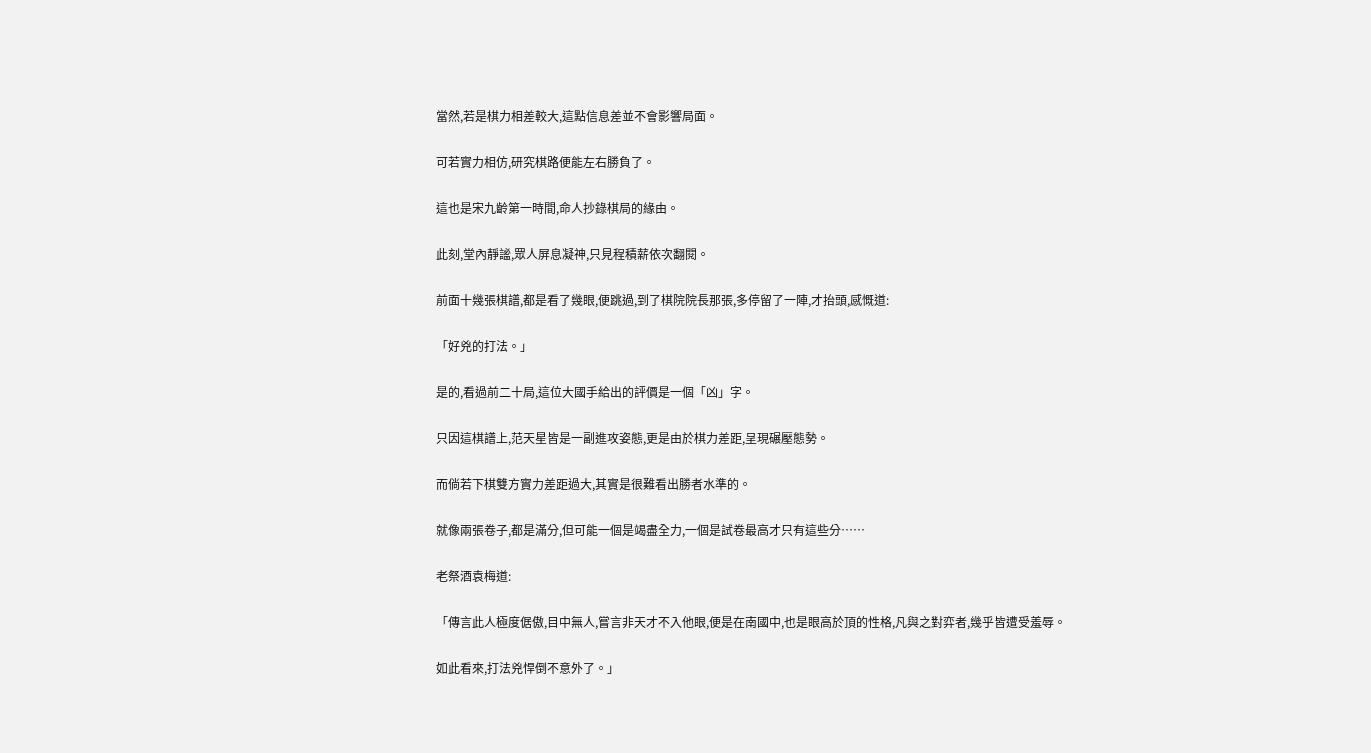當然,若是棋力相差較大,這點信息差並不會影響局面。

可若實力相仿,研究棋路便能左右勝負了。

這也是宋九齡第一時間,命人抄錄棋局的緣由。

此刻,堂內靜謐,眾人屏息凝神,只見程積薪依次翻閱。

前面十幾張棋譜,都是看了幾眼,便跳過,到了棋院院長那張,多停留了一陣,才抬頭,感慨道:

「好兇的打法。」

是的,看過前二十局,這位大國手給出的評價是一個「凶」字。

只因這棋譜上,范天星皆是一副進攻姿態,更是由於棋力差距,呈現碾壓態勢。

而倘若下棋雙方實力差距過大,其實是很難看出勝者水準的。

就像兩張卷子,都是滿分,但可能一個是竭盡全力,一個是試卷最高才只有這些分……

老祭酒袁梅道:

「傳言此人極度倨傲,目中無人,嘗言非天才不入他眼,便是在南國中,也是眼高於頂的性格,凡與之對弈者,幾乎皆遭受羞辱。

如此看來,打法兇悍倒不意外了。」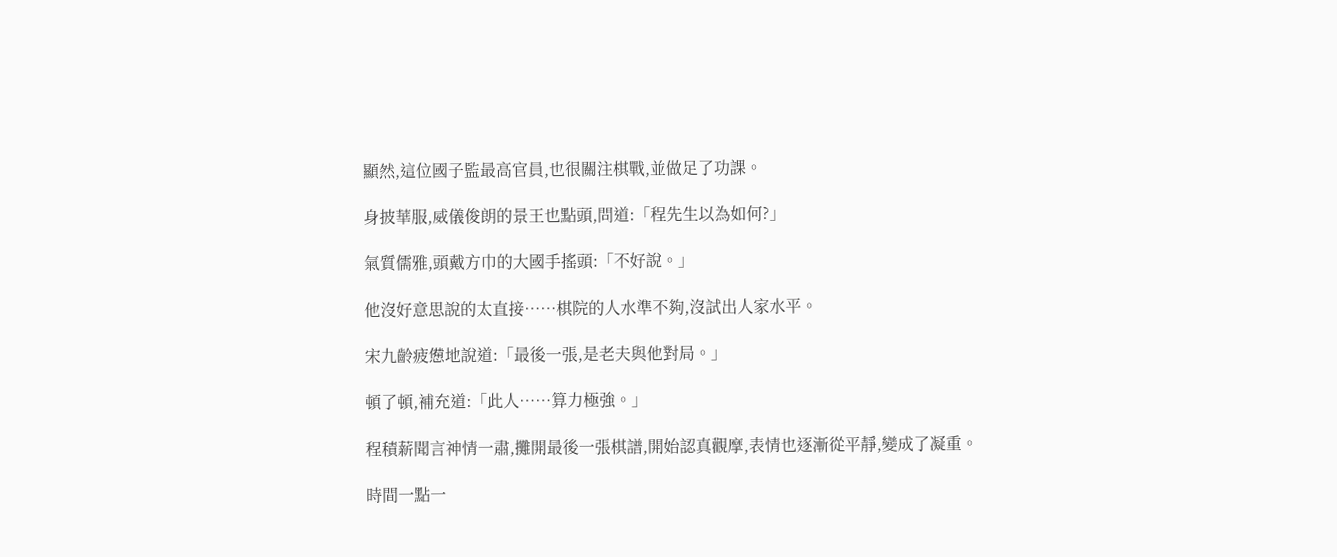顯然,這位國子監最高官員,也很關注棋戰,並做足了功課。

身披華服,威儀俊朗的景王也點頭,問道:「程先生以為如何?」

氣質儒雅,頭戴方巾的大國手搖頭:「不好說。」

他沒好意思說的太直接……棋院的人水準不夠,沒試出人家水平。

宋九齡疲憊地說道:「最後一張,是老夫與他對局。」

頓了頓,補充道:「此人……算力極強。」

程積薪聞言神情一肅,攤開最後一張棋譜,開始認真觀摩,表情也逐漸從平靜,變成了凝重。

時間一點一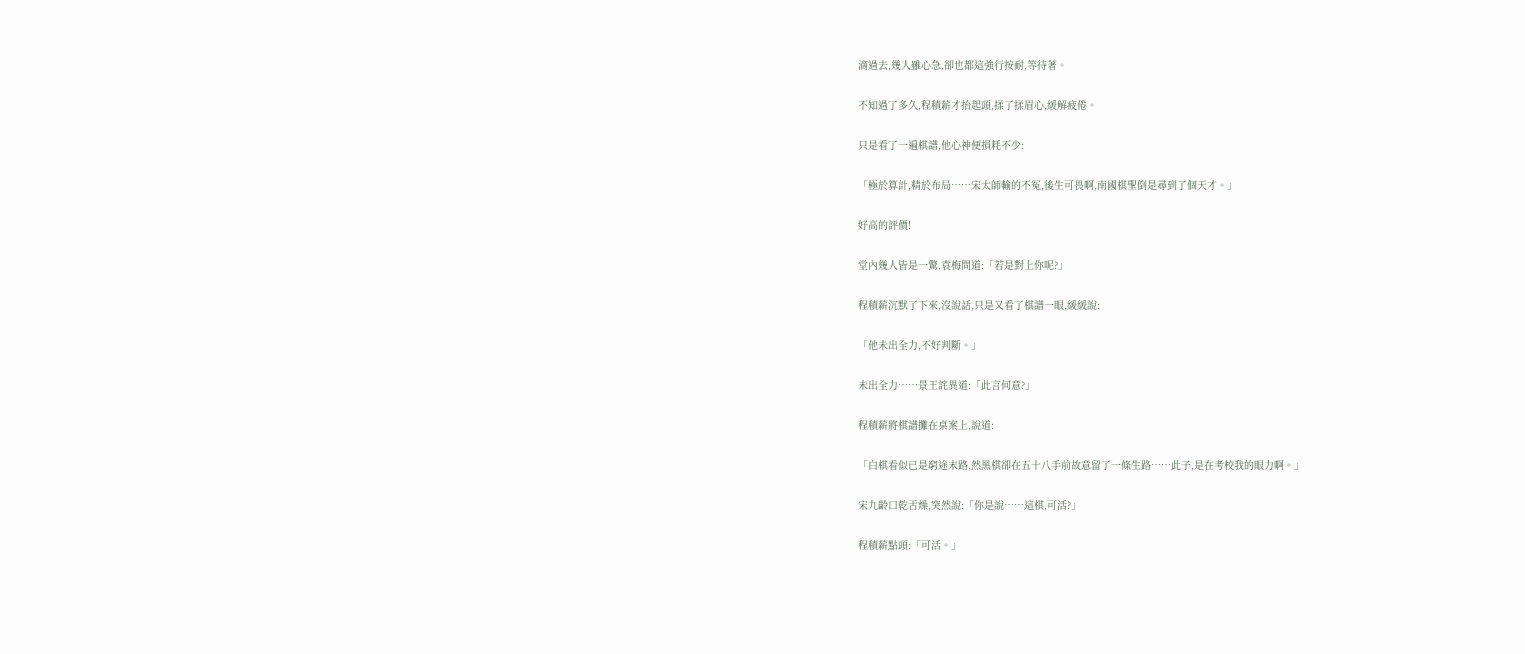滴過去,幾人雖心急,卻也都這強行按耐,等待著。

不知過了多久,程積薪才抬起頭,揉了揉眉心,緩解疲倦。

只是看了一遍棋譜,他心神便損耗不少:

「極於算計,精於布局……宋太師輸的不冤,後生可畏啊,南國棋聖倒是尋到了個天才。」

好高的評價!

堂內幾人皆是一驚,袁梅問道:「若是對上你呢?」

程積薪沉默了下來,沒說話,只是又看了棋譜一眼,緩緩說:

「他未出全力,不好判斷。」

未出全力……景王詫異道:「此言何意?」

程積薪將棋譜攤在桌案上,說道:

「白棋看似已是窮途末路,然黑棋卻在五十八手前故意留了一條生路……此子,是在考校我的眼力啊。」

宋九齡口乾舌燥,突然說:「你是說……這棋,可活?」

程積薪點頭:「可活。」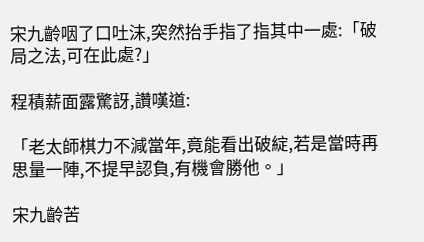宋九齡咽了口吐沫,突然抬手指了指其中一處:「破局之法,可在此處?」

程積薪面露驚訝,讚嘆道:

「老太師棋力不減當年,竟能看出破綻,若是當時再思量一陣,不提早認負,有機會勝他。」

宋九齡苦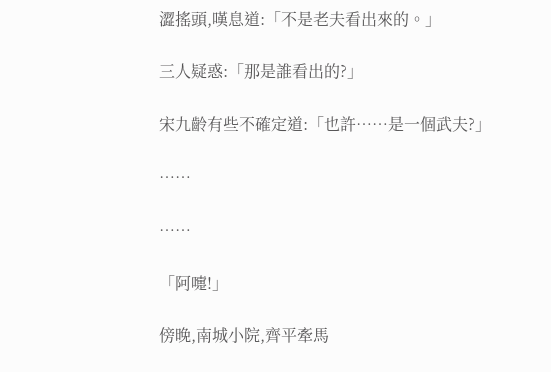澀搖頭,嘆息道:「不是老夫看出來的。」

三人疑惑:「那是誰看出的?」

宋九齡有些不確定道:「也許……是一個武夫?」

……

……

「阿嚏!」

傍晚,南城小院,齊平牽馬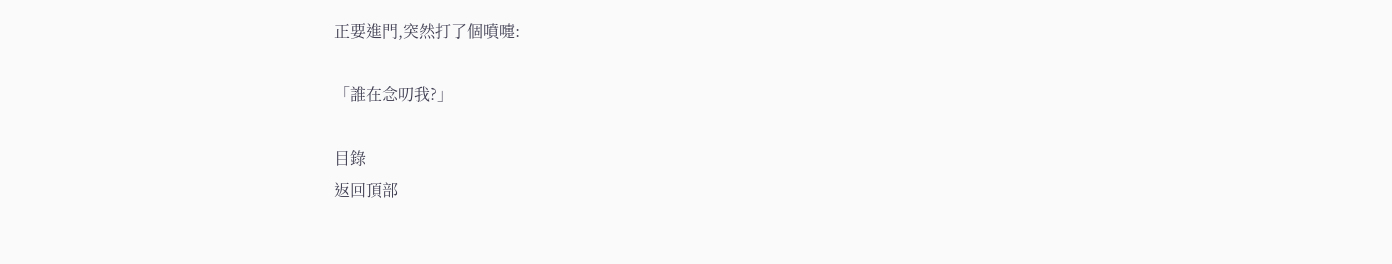正要進門,突然打了個噴嚏:

「誰在念叨我?」

目錄
返回頂部